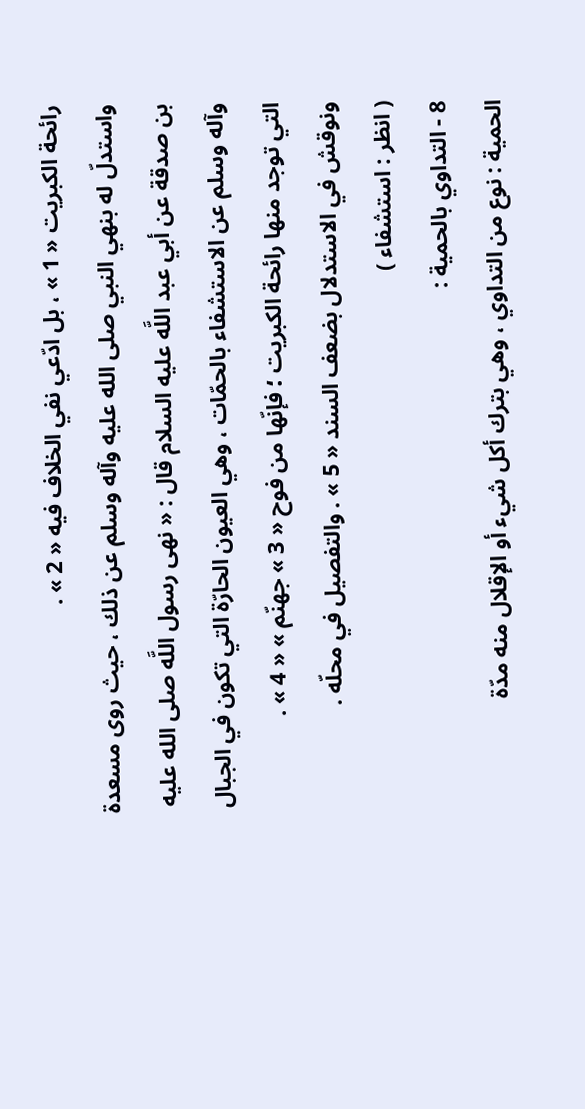رائحة الكبريت « 1 » ، بل ادّعي نفي الخلاف فيه « 2 » .
واستدلّ له بنهي النبي صلى الله عليه وآله وسلم عن ذلك ، حيث روى مسعدة بن صدقة عن أبي عبد اللَّه عليه السلام قال : « نهى رسول اللَّه صلى الله عليه وآله وسلم عن الاستشفاء بالحمّات ، وهي العيون الحارّة التي تكون في الجبال التي توجد منها رائحة الكبريت ؛ فإنّها من فوح « 3 » جهنّم » « 4 » .
ونوقش في الاستدلال بضعف السند « 5 » . والتفصيل في محلّه .
( انظر : استشفاء )
8 - التداوي بالحمية :
الحمية : نوع من التداوي ، وهي بترك أكل شيء أو الإقلال منه مدّة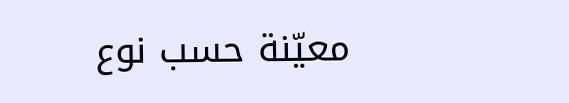معيّنة حسب نوع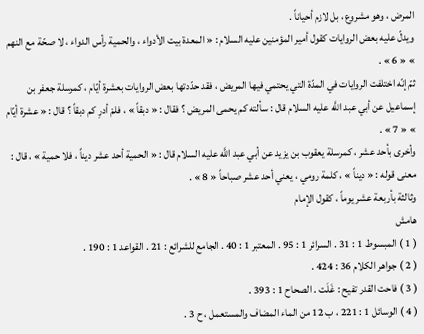المرض ، وهو مشروع ، بل لازم أحياناً .
ويدلّ عليه بعض الروايات كقول أمير المؤمنين عليه السلام : « المعدة بيت الأدواء ، والحمية رأس الدواء ، لا صحّة مع النهم » « 6 » .
ثمّ إنّه اختلفت الروايات في المدّة التي يحتمي فيها المريض ، فقد حدّدتها بعض الروايات بعشرة أيّام ، كمرسلة جعفر بن إسماعيل عن أبي عبد اللَّه عليه السلام قال : سألته كم يحمى المريض ؟ فقال : « دبقاً » ، فلمْ أدرِ كم دبقاً ؟ قال : « عشرة أيّام » « 7 » .
وأخرى بأحد عشر ، كمرسلة يعقوب بن يزيد عن أبي عبد اللَّه عليه السلام قال : « الحمية أحد عشر ديناً ، فلا حمية » ، قال : معنى قوله : « ديناً » ، كلمة رومي ، يعني أحد عشر صباحاً « 8 » .
وثالثة بأربعة عشر يوماً ، كقول الإمام
هامش
( 1 ) المبسوط 1 : 31 . السرائر 1 : 95 . المعتبر 1 : 40 . الجامع للشرائع : 21 . القواعد 1 : 190 .
( 2 ) جواهر الكلام 36 : 424 .
( 3 ) فاحت القدر تفيح : غَلَت . الصحاح 1 : 393 .
( 4 ) الوسائل 1 : 221 ، ب 12 من الماء المضاف والمستعمل ، ح 3 .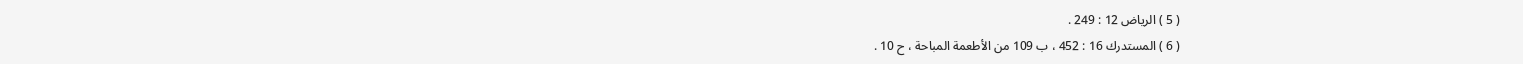( 5 ) الرياض 12 : 249 .
( 6 ) المستدرك 16 : 452 ، ب 109 من الأطعمة المباحة ، ح 10 .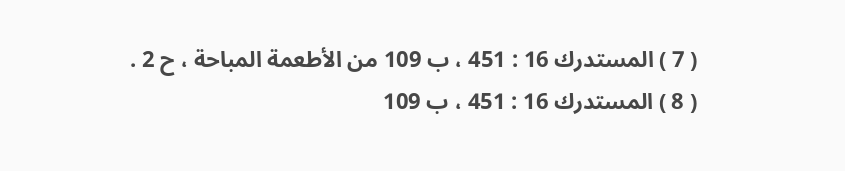( 7 ) المستدرك 16 : 451 ، ب 109 من الأطعمة المباحة ، ح 2 .
( 8 ) المستدرك 16 : 451 ، ب 109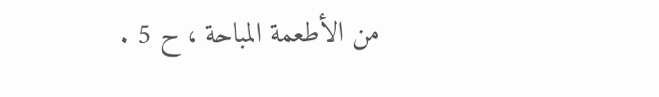من الأطعمة المباحة ، ح 5 .